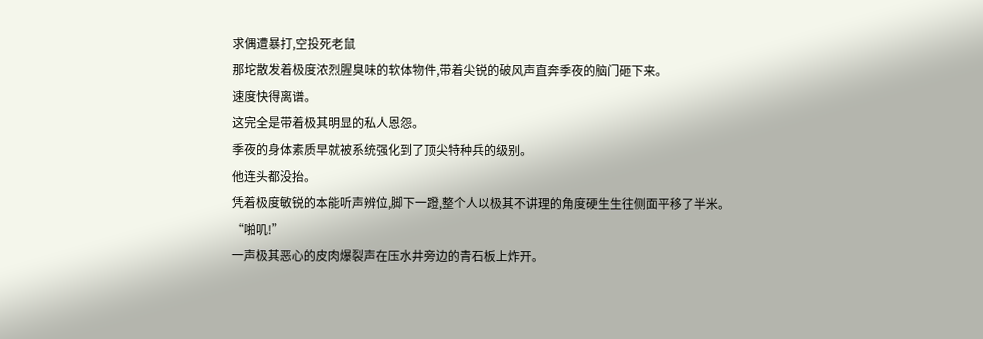求偶遭暴打,空投死老鼠
那坨散发着极度浓烈腥臭味的软体物件,带着尖锐的破风声直奔季夜的脑门砸下来。
速度快得离谱。
这完全是带着极其明显的私人恩怨。
季夜的身体素质早就被系统强化到了顶尖特种兵的级别。
他连头都没抬。
凭着极度敏锐的本能听声辨位,脚下一蹬,整个人以极其不讲理的角度硬生生往侧面平移了半米。
“啪叽!”
一声极其恶心的皮肉爆裂声在压水井旁边的青石板上炸开。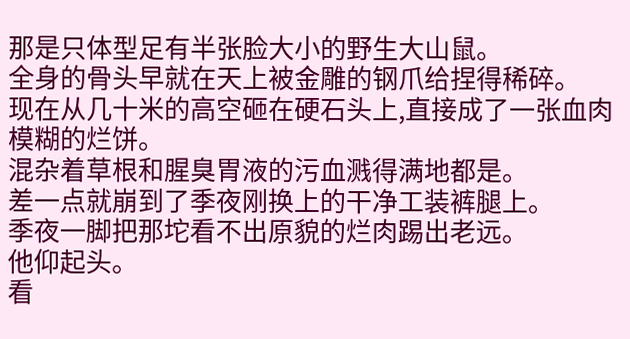那是只体型足有半张脸大小的野生大山鼠。
全身的骨头早就在天上被金雕的钢爪给捏得稀碎。
现在从几十米的高空砸在硬石头上,直接成了一张血肉模糊的烂饼。
混杂着草根和腥臭胃液的污血溅得满地都是。
差一点就崩到了季夜刚换上的干净工装裤腿上。
季夜一脚把那坨看不出原貌的烂肉踢出老远。
他仰起头。
看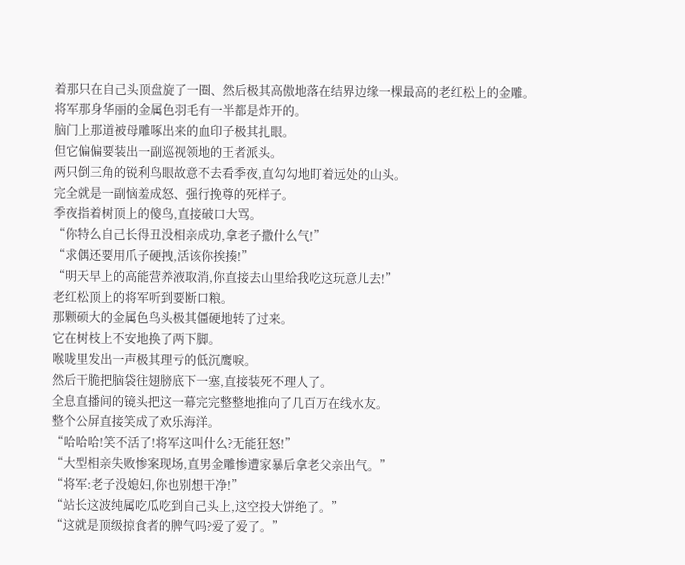着那只在自己头顶盘旋了一圈、然后极其高傲地落在结界边缘一棵最高的老红松上的金雕。
将军那身华丽的金属色羽毛有一半都是炸开的。
脑门上那道被母雕啄出来的血印子极其扎眼。
但它偏偏要装出一副巡视领地的王者派头。
两只倒三角的锐利鸟眼故意不去看季夜,直勾勾地盯着远处的山头。
完全就是一副恼羞成怒、强行挽尊的死样子。
季夜指着树顶上的傻鸟,直接破口大骂。
“你特么自己长得丑没相亲成功,拿老子撒什么气!”
“求偶还要用爪子硬拽,活该你挨揍!”
“明天早上的高能营养液取消,你直接去山里给我吃这玩意儿去!”
老红松顶上的将军听到要断口粮。
那颗硕大的金属色鸟头极其僵硬地转了过来。
它在树枝上不安地换了两下脚。
喉咙里发出一声极其理亏的低沉鹰唳。
然后干脆把脑袋往翅膀底下一塞,直接装死不理人了。
全息直播间的镜头把这一幕完完整整地推向了几百万在线水友。
整个公屏直接笑成了欢乐海洋。
“哈哈哈!笑不活了!将军这叫什么?无能狂怒!”
“大型相亲失败惨案现场,直男金雕惨遭家暴后拿老父亲出气。”
“将军:老子没媳妇,你也别想干净!”
“站长这波纯属吃瓜吃到自己头上,这空投大饼绝了。”
“这就是顶级掠食者的脾气吗?爱了爱了。”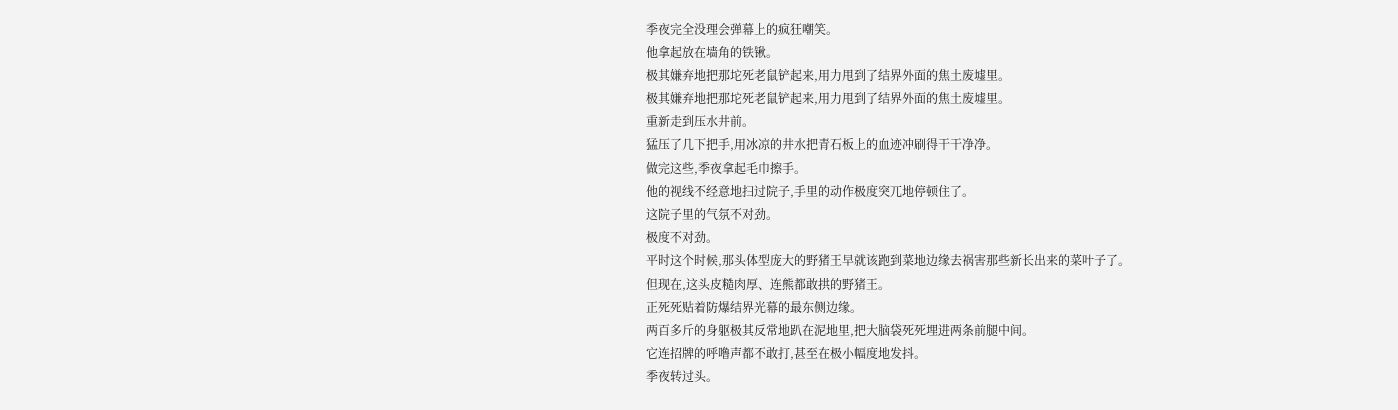季夜完全没理会弹幕上的疯狂嘲笑。
他拿起放在墙角的铁锹。
极其嫌弃地把那坨死老鼠铲起来,用力甩到了结界外面的焦土废墟里。
极其嫌弃地把那坨死老鼠铲起来,用力甩到了结界外面的焦土废墟里。
重新走到压水井前。
猛压了几下把手,用冰凉的井水把青石板上的血迹冲刷得干干净净。
做完这些,季夜拿起毛巾擦手。
他的视线不经意地扫过院子,手里的动作极度突兀地停顿住了。
这院子里的气氛不对劲。
极度不对劲。
平时这个时候,那头体型庞大的野猪王早就该跑到菜地边缘去祸害那些新长出来的菜叶子了。
但现在,这头皮糙肉厚、连熊都敢拱的野猪王。
正死死贴着防爆结界光幕的最东侧边缘。
两百多斤的身躯极其反常地趴在泥地里,把大脑袋死死埋进两条前腿中间。
它连招牌的呼噜声都不敢打,甚至在极小幅度地发抖。
季夜转过头。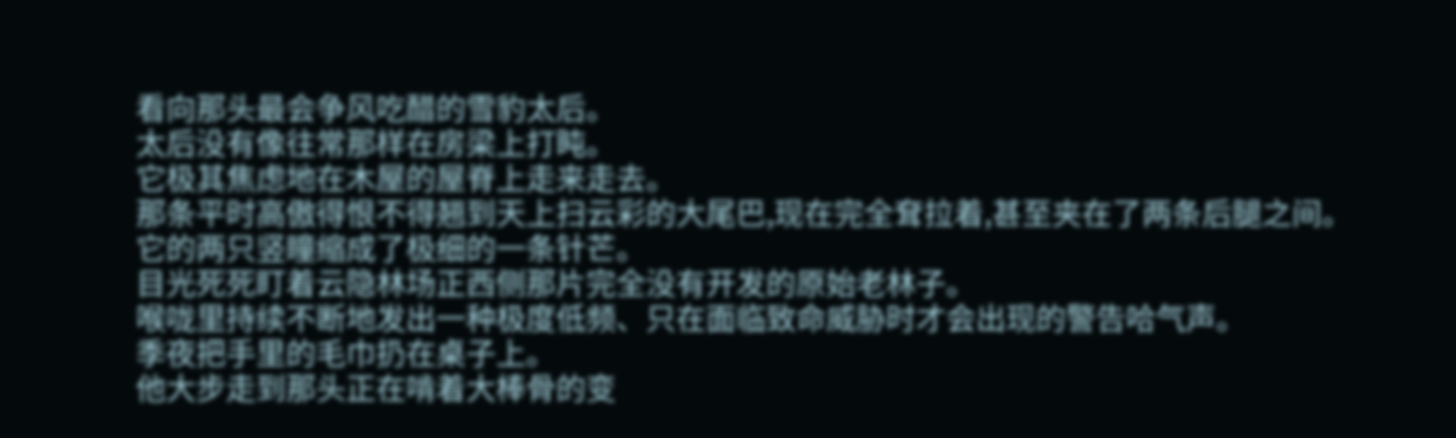看向那头最会争风吃醋的雪豹太后。
太后没有像往常那样在房梁上打盹。
它极其焦虑地在木屋的屋脊上走来走去。
那条平时高傲得恨不得翘到天上扫云彩的大尾巴,现在完全耷拉着,甚至夹在了两条后腿之间。
它的两只竖瞳缩成了极细的一条针芒。
目光死死盯着云隐林场正西侧那片完全没有开发的原始老林子。
喉咙里持续不断地发出一种极度低频、只在面临致命威胁时才会出现的警告哈气声。
季夜把手里的毛巾扔在桌子上。
他大步走到那头正在啃着大棒骨的变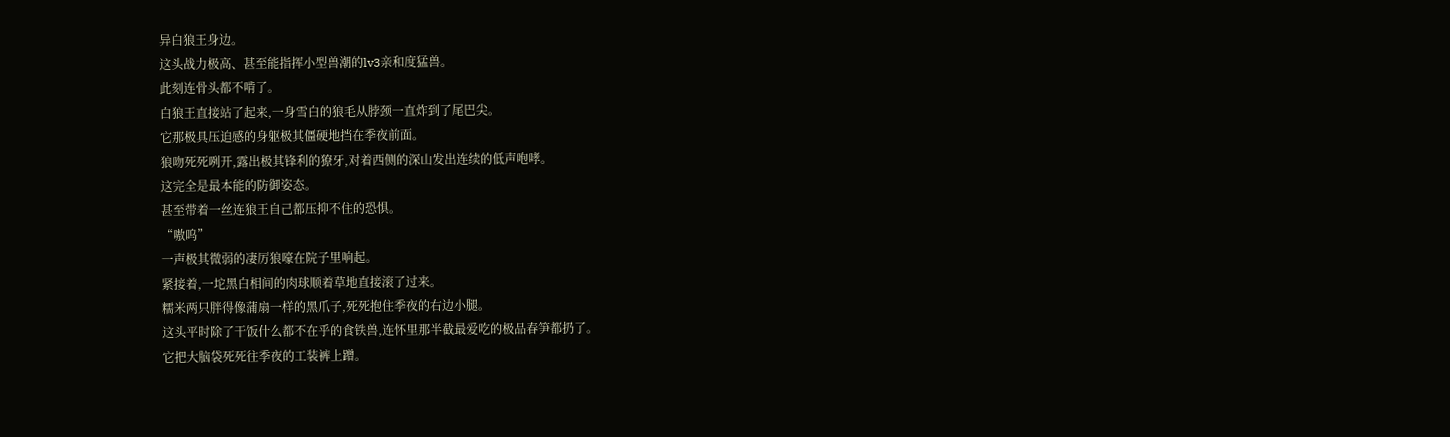异白狼王身边。
这头战力极高、甚至能指挥小型兽潮的lv3亲和度猛兽。
此刻连骨头都不啃了。
白狼王直接站了起来,一身雪白的狼毛从脖颈一直炸到了尾巴尖。
它那极具压迫感的身躯极其僵硬地挡在季夜前面。
狼吻死死咧开,露出极其锋利的獠牙,对着西侧的深山发出连续的低声咆哮。
这完全是最本能的防御姿态。
甚至带着一丝连狼王自己都压抑不住的恐惧。
“嗷呜”
一声极其微弱的凄厉狼嚎在院子里响起。
紧接着,一坨黑白相间的肉球顺着草地直接滚了过来。
糯米两只胖得像蒲扇一样的黑爪子,死死抱住季夜的右边小腿。
这头平时除了干饭什么都不在乎的食铁兽,连怀里那半截最爱吃的极品春笋都扔了。
它把大脑袋死死往季夜的工装裤上蹭。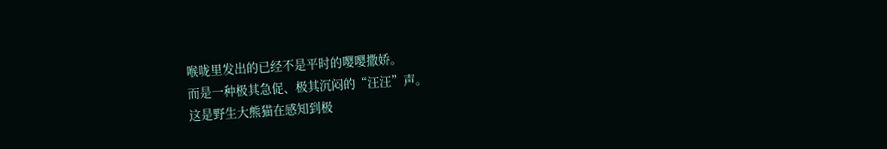喉咙里发出的已经不是平时的嘤嘤撒娇。
而是一种极其急促、极其沉闷的“汪汪”声。
这是野生大熊猫在感知到极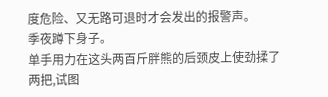度危险、又无路可退时才会发出的报警声。
季夜蹲下身子。
单手用力在这头两百斤胖熊的后颈皮上使劲揉了两把,试图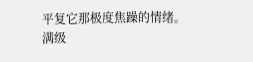平复它那极度焦躁的情绪。
满级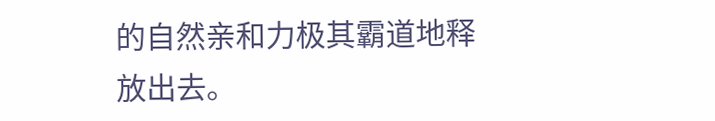的自然亲和力极其霸道地释放出去。